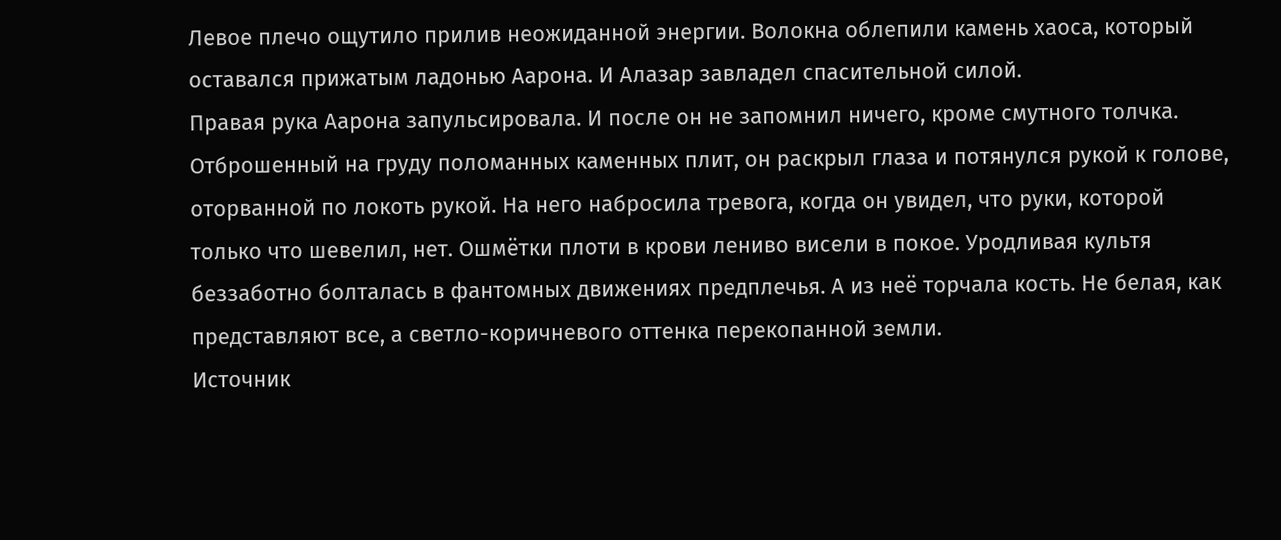Левое плечо ощутило прилив неожиданной энергии. Волокна облепили камень хаоса, который оставался прижатым ладонью Аарона. И Алазар завладел спасительной силой.
Правая рука Аарона запульсировала. И после он не запомнил ничего, кроме смутного толчка. Отброшенный на груду поломанных каменных плит, он раскрыл глаза и потянулся рукой к голове, оторванной по локоть рукой. На него набросила тревога, когда он увидел, что руки, которой только что шевелил, нет. Ошмётки плоти в крови лениво висели в покое. Уродливая культя беззаботно болталась в фантомных движениях предплечья. А из неё торчала кость. Не белая, как представляют все, а светло-коричневого оттенка перекопанной земли.
Источник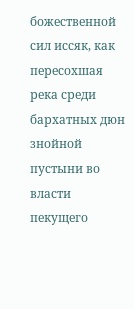божественной сил иссяк, как пересохшая река среди бархатных дюн знойной пустыни во власти пекущего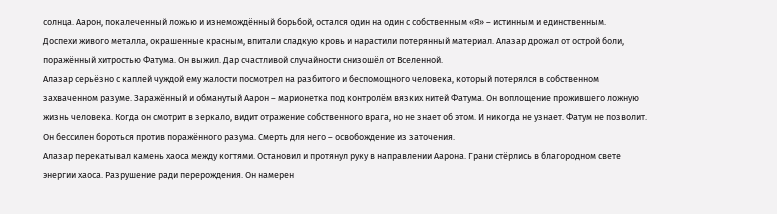солнца. Аарон, покалеченный ложью и изнемождённый борьбой, остался один на один с собственным «Я» – истинным и единственным.
Доспехи живого металла, окрашенные красным, впитали сладкую кровь и нарастили потерянный материал. Алазар дрожал от острой боли, поражённый хитростью Фатума. Он выжил. Дар счастливой случайности снизошёл от Вселенной.
Алазар серьёзно с каплей чуждой ему жалости посмотрел на разбитого и беспомощного человека, который потерялся в собственном захваченном разуме. Заражённый и обманутый Аарон – марионетка под контролём вязких нитей Фатума. Он воплощение прожившего ложную жизнь человека. Когда он смотрит в зеркало, видит отражение собственного врага, но не знает об этом. И никогда не узнает. Фатум не позволит. Он бессилен бороться против поражённого разума. Смерть для него – освобождение из заточения.
Алазар перекатывал камень хаоса между когтями. Остановил и протянул руку в направлении Аарона. Грани стёрлись в благородном свете энергии хаоса. Разрушение ради перерождения. Он намерен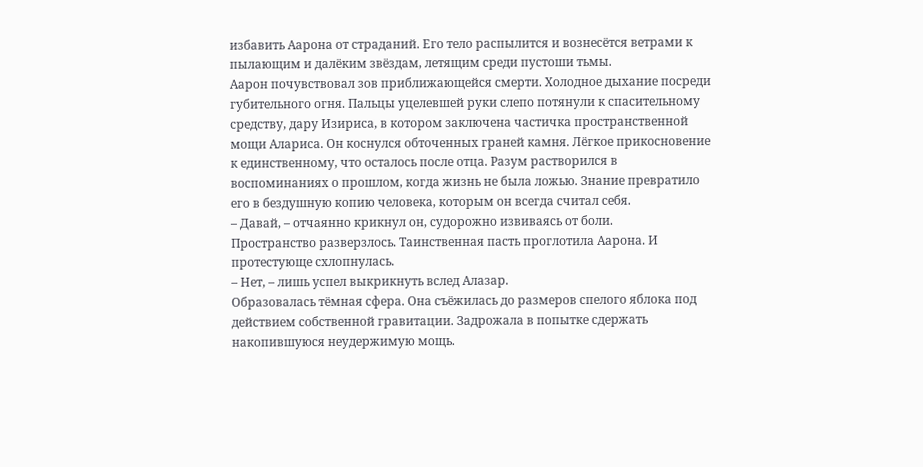избавить Аарона от страданий. Его тело распылится и вознесётся ветрами к пылающим и далёким звёздам, летящим среди пустоши тьмы.
Аарон почувствовал зов приближающейся смерти. Холодное дыхание посреди губительного огня. Пальцы уцелевшей руки слепо потянули к спасительному средству, дару Изириса, в котором заключена частичка пространственной мощи Алариса. Он коснулся обточенных граней камня. Лёгкое прикосновение к единственному, что осталось после отца. Разум растворился в воспоминаниях о прошлом, когда жизнь не была ложью. Знание превратило его в бездушную копию человека, которым он всегда считал себя.
– Давай, – отчаянно крикнул он, судорожно извиваясь от боли.
Пространство разверзлось. Таинственная пасть проглотила Аарона. И протестующе схлопнулась.
– Нет, – лишь успел выкрикнуть вслед Алазар.
Образовалась тёмная сфера. Она съёжилась до размеров спелого яблока под действием собственной гравитации. Задрожала в попытке сдержать накопившуюся неудержимую мощь.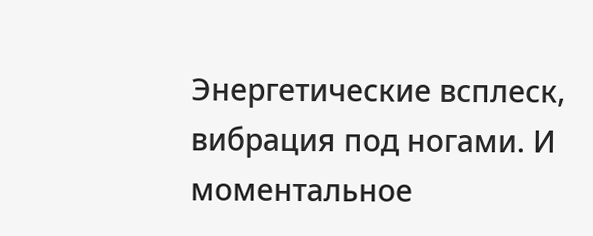Энергетические всплеск, вибрация под ногами. И моментальное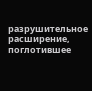разрушительное расширение, поглотившее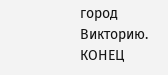город Викторию.
КОНЕЦ